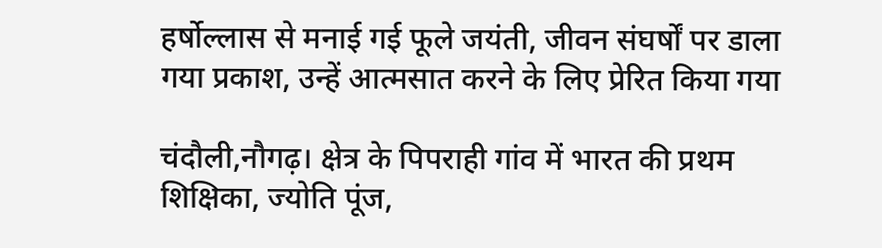हर्षोल्लास से मनाई गई फूले जयंती, जीवन संघर्षों पर डाला गया प्रकाश, उन्हें आत्मसात करने के लिए प्रेरित किया गया

चंदौली,नौगढ़। क्षेत्र के पिपराही गांव में भारत की प्रथम शिक्षिका, ज्योति पूंज,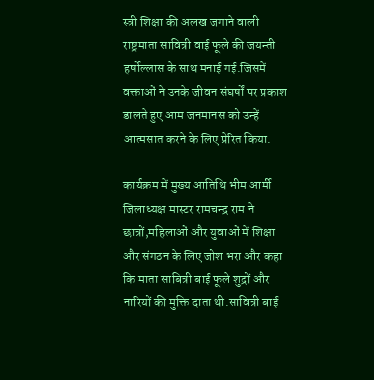स्त्री शिक्षा की अलख जगाने वाली राष्ट्रमाता सावित्री वाई फूले की जयन्ती हर्षोल्लास के साथ मनाई गई.जिसमें वक्ताओं ने उनके जीवन संघर्षों पर प्रकाश डालते हुए आम जनमानस को उन्हें आत्मसात करने के लिए प्रेरित किया.

कार्यक्रम में मुख्य आतिथि भीम आर्मी जिलाध्यक्ष मास्टर रामचन्द्र राम ने छात्रों,महिलाओं और युवाओं में शिक्षा और संगठन के लिए जोश भरा और कहा कि माता साबित्री बाई फूले शुद्रों और नारियों की मुक्ति दाता थी.सावित्री बाई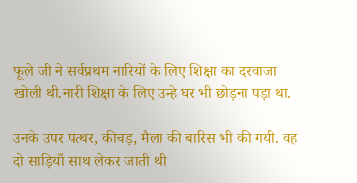फूले जी ने सर्वप्रथम नारियों के लिए शिक्षा का दरवाजा खोली थी.नारी शिक्षा के लिए उन्हे घर भी छोड़ना पड़ा था.

उनके उपर पत्थर, कीचड़, मैला की बारिस भी की गयी. वह दो साड़ियाँ साथ लेकर जाती थी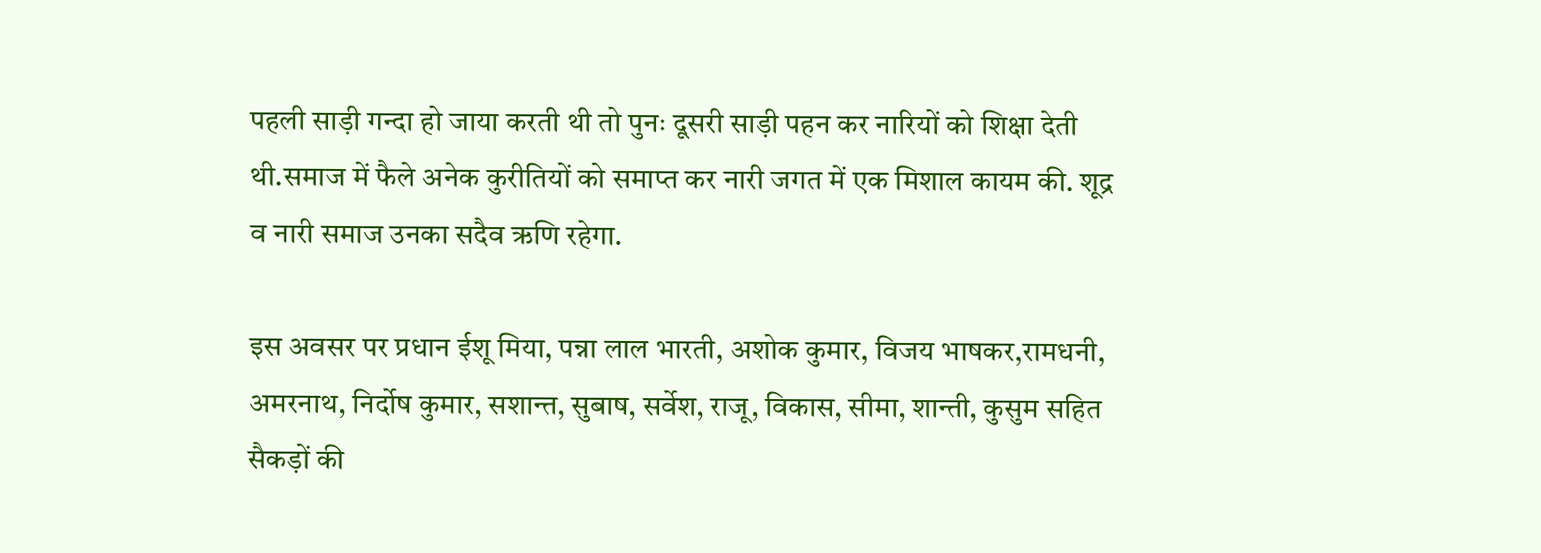पहली साड़ी गन्दा हो जाया करती थी तो पुनः दूसरी साड़ी पहन कर नारियों को शिक्षा देती थी.समाज में फैले अनेक कुरीतियों को समाप्त कर नारी जगत में एक मिशाल कायम की. शूद्र व नारी समाज उनका सदैव ऋणि रहेगा.

इस अवसर पर प्रधान ईशू मिया, पन्ना लाल भारती, अशोक कुमार, विजय भाषकर,रामधनी, अमरनाथ, निर्दोष कुमार, सशान्त, सुबाष, सर्वेश, राजू, विकास, सीमा, शान्ती, कुसुम सहित सैकड़ों की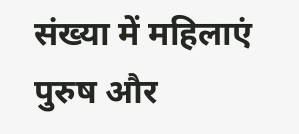संख्या में महिलाएं पुरुष और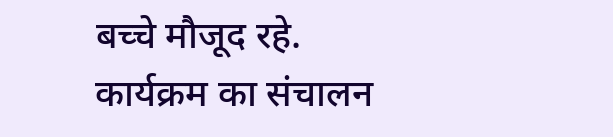बच्चे मौजूद रहे.
कार्यक्रम का संचालन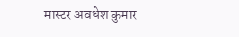मास्टर अवधेश कुमार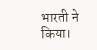भारती ने किया।